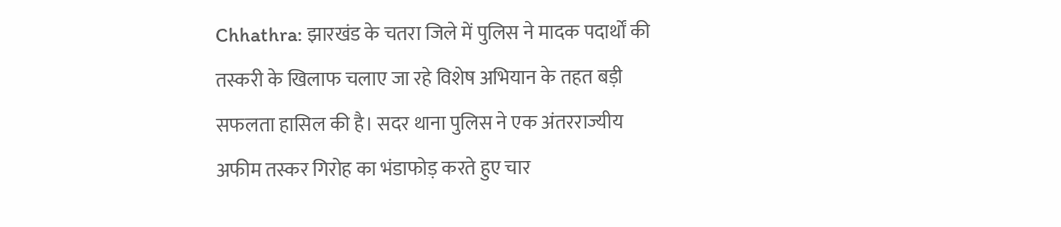Chhathra: झारखंड के चतरा जिले में पुलिस ने मादक पदार्थों की तस्करी के खिलाफ चलाए जा रहे विशेष अभियान के तहत बड़ी सफलता हासिल की है। सदर थाना पुलिस ने एक अंतरराज्यीय अफीम तस्कर गिरोह का भंडाफोड़ करते हुए चार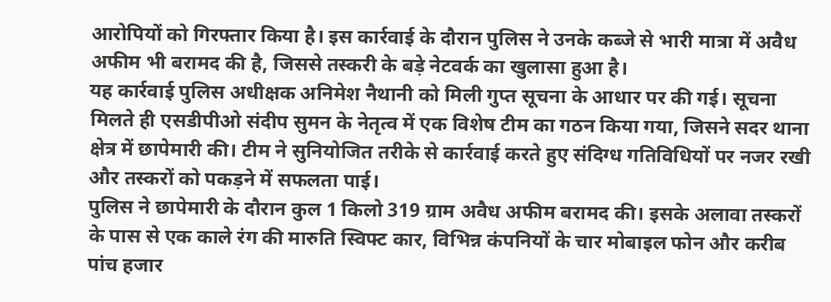आरोपियों को गिरफ्तार किया है। इस कार्रवाई के दौरान पुलिस ने उनके कब्जे से भारी मात्रा में अवैध अफीम भी बरामद की है, जिससे तस्करी के बड़े नेटवर्क का खुलासा हुआ है।
यह कार्रवाई पुलिस अधीक्षक अनिमेश नैथानी को मिली गुप्त सूचना के आधार पर की गई। सूचना मिलते ही एसडीपीओ संदीप सुमन के नेतृत्व में एक विशेष टीम का गठन किया गया, जिसने सदर थाना क्षेत्र में छापेमारी की। टीम ने सुनियोजित तरीके से कार्रवाई करते हुए संदिग्ध गतिविधियों पर नजर रखी और तस्करों को पकड़ने में सफलता पाई।
पुलिस ने छापेमारी के दौरान कुल 1 किलो 319 ग्राम अवैध अफीम बरामद की। इसके अलावा तस्करों के पास से एक काले रंग की मारुति स्विफ्ट कार, विभिन्न कंपनियों के चार मोबाइल फोन और करीब पांच हजार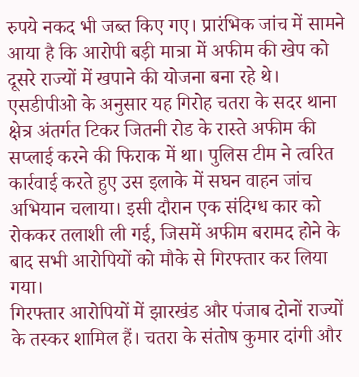रुपये नकद भी जब्त किए गए। प्रारंभिक जांच में सामने आया है कि आरोपी बड़ी मात्रा में अफीम की खेप को दूसरे राज्यों में खपाने की योजना बना रहे थे।
एसडीपीओ के अनुसार यह गिरोह चतरा के सदर थाना क्षेत्र अंतर्गत टिकर जितनी रोड के रास्ते अफीम की सप्लाई करने की फिराक में था। पुलिस टीम ने त्वरित कार्रवाई करते हुए उस इलाके में सघन वाहन जांच अभियान चलाया। इसी दौरान एक संदिग्ध कार को रोककर तलाशी ली गई, जिसमें अफीम बरामद होने के बाद सभी आरोपियों को मौके से गिरफ्तार कर लिया गया।
गिरफ्तार आरोपियों में झारखंड और पंजाब दोनों राज्यों के तस्कर शामिल हैं। चतरा के संतोष कुमार दांगी और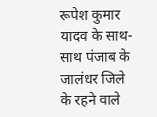रूपेश कुमार यादव के साथ-साथ पंजाब के जालंधर जिले के रहने वाले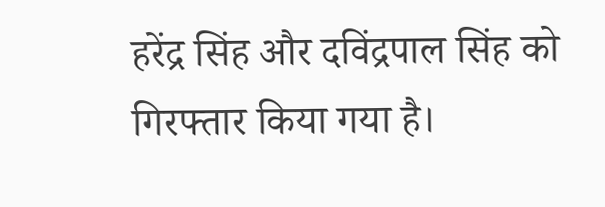हरेंद्र सिंह और दविंद्रपाल सिंह को गिरफ्तार किया गया है।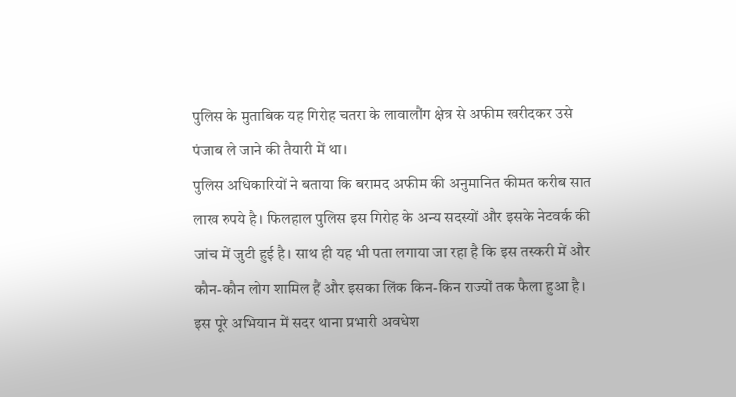पुलिस के मुताबिक यह गिरोह चतरा के लावालौंग क्षेत्र से अफीम खरीदकर उसे पंजाब ले जाने की तैयारी में था।
पुलिस अधिकारियों ने बताया कि बरामद अफीम की अनुमानित कीमत करीब सात लाख रुपये है। फिलहाल पुलिस इस गिरोह के अन्य सदस्यों और इसके नेटवर्क की जांच में जुटी हुई है। साथ ही यह भी पता लगाया जा रहा है कि इस तस्करी में और कौन-कौन लोग शामिल हैं और इसका लिंक किन-किन राज्यों तक फैला हुआ है।
इस पूरे अभियान में सदर थाना प्रभारी अवधेश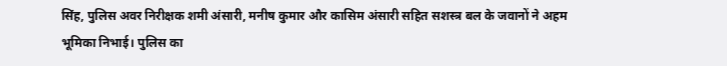सिंह, पुलिस अवर निरीक्षक शमी अंसारी, मनीष कुमार और कासिम अंसारी सहित सशस्त्र बल के जवानों ने अहम भूमिका निभाई। पुलिस का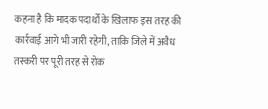कहना है कि मादक पदार्थों के खिलाफ इस तरह की कार्रवाई आगे भी जारी रहेगी, ताकि जिले में अवैध तस्करी पर पूरी तरह से रोक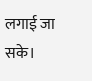लगाई जा सके।